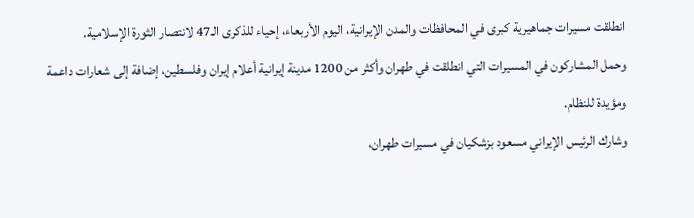انطلقت مسيرات جماهيرية كبرى في المحافظات والمدن الإيرانية، اليوم الأربعاء، إحياء للذكرى الـ47 لانتصار الثورة الإسلامية.
وحمل المشاركون في المسيرات التي انطلقت في طهران وأكثر من 1200 مدينة إيرانية أعلام إيران وفلسطين، إضافة إلى شعارات داعمة ومؤيدة للنظام.
وشارك الرئيس الإيراني مسعود بزشكيان في مسيرات طهران،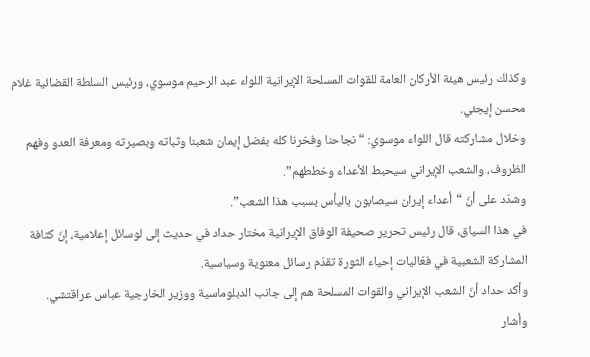وكذلك رئيس هيئة الأركان العامة للقوات المسلحة الإيرانية اللواء عبد الرحيم موسوي، ورئيس السلطة القضائية غلام محسن إيجئي.
وخلال مشاركته قال اللواء موسوي: “نجاحنا وفخرنا كله بفضل إيمان شعبنا وثباته وبصيرته ومعرفة العدو وفهم الظروف، والشعب الإيراني سيحبط الأعداء وخططهم”.
وشدّد على أنّ “أعداء إيران سيصابون باليأس بسبب هذا الشعب”.
في هذا السياق، قال رئيس تحرير صحيفة الوفاق الإيرانية مختار حداد في حديث إلى لوسائل إعلامية، إنّ كثافة المشاركة الشعبية في فعّاليات إحياء الثورة تقدّم رسائل معنوية وسياسية.
وأكد حداد أنّ الشعب الإيراني والقوات المسلحة هم إلى جانب الدبلوماسية ووزير الخارجية عباس عراقتشي.
وأشار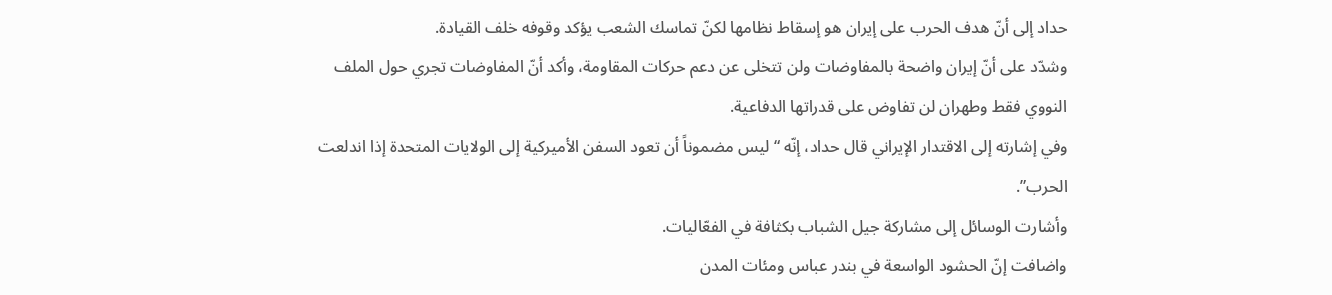حداد إلى أنّ هدف الحرب على إيران هو إسقاط نظامها لكنّ تماسك الشعب يؤكد وقوفه خلف القيادة.
وشدّد على أنّ إيران واضحة بالمفاوضات ولن تتخلى عن دعم حركات المقاومة، وأكد أنّ المفاوضات تجري حول الملف النووي فقط وطهران لن تفاوض على قدراتها الدفاعية.
وفي إشارته إلى الاقتدار الإيراني قال حداد، إنّه “ليس مضموناً أن تعود السفن الأميركية إلى الولايات المتحدة إذا اندلعت الحرب”.
وأشارت الوسائل إلى مشاركة جيل الشباب بكثافة في الفعّاليات.
واضافت إنّ الحشود الواسعة في بندر عباس ومئات المدن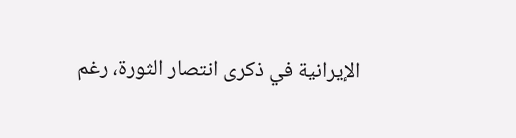الإيرانية في ذكرى انتصار الثورة، رغم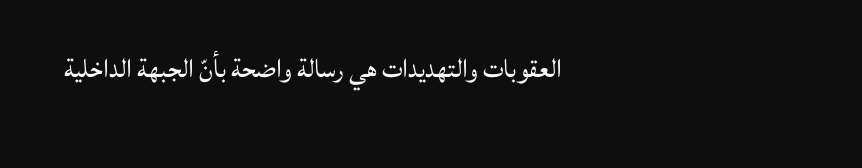العقوبات والتهديدات هي رسالة واضحة بأنّ الجبهة الداخلية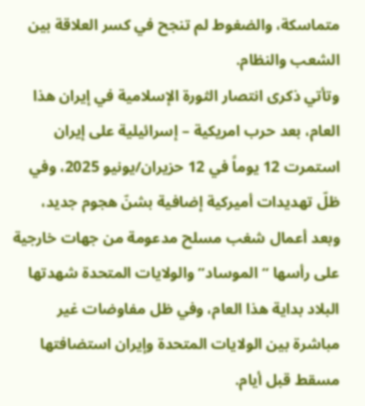متماسكة، والضغوط لم تنجح في كسر العلاقة بين الشعب والنظام.
وتأتي ذكرى انتصار الثورة الإسلامية في إيران هذا العام، بعد حرب امريكية – إسرائيلية على إيران استمرت 12 يوماً في 12 حزيران/يونيو 2025، وفي ظلّ تهديدات أميركية إضافية بشنّ هجوم جديد، وبعد أعمال شغب مسلح مدعومة من جهات خارجية على رأسها “الموساد” والولايات المتحدة شهدتها البلاد بداية هذا العام، وفي ظل مفاوضات غير مباشرة بين الولايات المتحدة وإيران استضافتها مسقط قبل أيام.